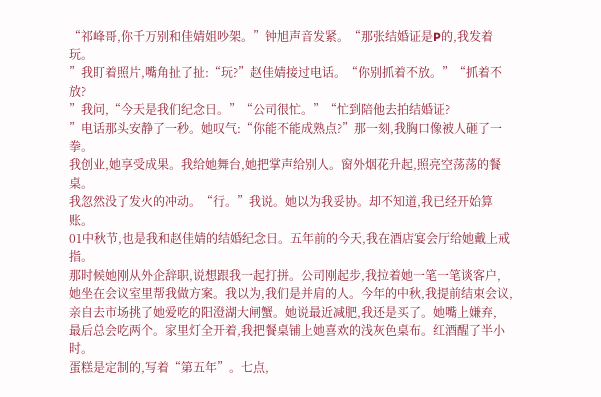“祁峰哥,你千万别和佳婧姐吵架。”钟旭声音发紧。“那张结婚证是P的,我发着玩。
”我盯着照片,嘴角扯了扯:“玩?”赵佳婧接过电话。“你别抓着不放。”“抓着不放?
”我问,“今天是我们纪念日。”“公司很忙。”“忙到陪他去拍结婚证?
”电话那头安静了一秒。她叹气:“你能不能成熟点?”那一刻,我胸口像被人砸了一拳。
我创业,她享受成果。我给她舞台,她把掌声给别人。窗外烟花升起,照亮空荡荡的餐桌。
我忽然没了发火的冲动。“行。”我说。她以为我妥协。却不知道,我已经开始算账。
01中秋节,也是我和赵佳婧的结婚纪念日。五年前的今天,我在酒店宴会厅给她戴上戒指。
那时候她刚从外企辞职,说想跟我一起打拼。公司刚起步,我拉着她一笔一笔谈客户,
她坐在会议室里帮我做方案。我以为,我们是并肩的人。今年的中秋,我提前结束会议,
亲自去市场挑了她爱吃的阳澄湖大闸蟹。她说最近减肥,我还是买了。她嘴上嫌弃,
最后总会吃两个。家里灯全开着,我把餐桌铺上她喜欢的浅灰色桌布。红酒醒了半小时。
蛋糕是定制的,写着“第五年”。七点,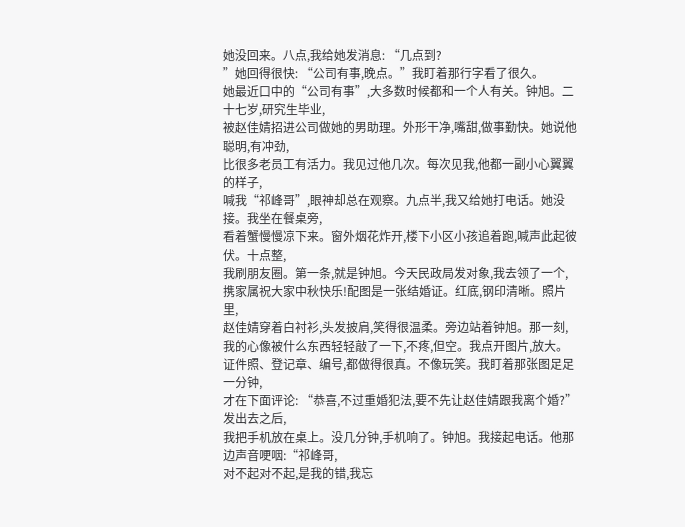她没回来。八点,我给她发消息: “几点到?
”她回得很快: “公司有事,晚点。”我盯着那行字看了很久。
她最近口中的“公司有事”,大多数时候都和一个人有关。钟旭。二十七岁,研究生毕业,
被赵佳婧招进公司做她的男助理。外形干净,嘴甜,做事勤快。她说他聪明,有冲劲,
比很多老员工有活力。我见过他几次。每次见我,他都一副小心翼翼的样子,
喊我“祁峰哥”,眼神却总在观察。九点半,我又给她打电话。她没接。我坐在餐桌旁,
看着蟹慢慢凉下来。窗外烟花炸开,楼下小区小孩追着跑,喊声此起彼伏。十点整,
我刷朋友圈。第一条,就是钟旭。今天民政局发对象,我去领了一个,
携家属祝大家中秋快乐!配图是一张结婚证。红底,钢印清晰。照片里,
赵佳婧穿着白衬衫,头发披肩,笑得很温柔。旁边站着钟旭。那一刻,
我的心像被什么东西轻轻敲了一下,不疼,但空。我点开图片,放大。
证件照、登记章、编号,都做得很真。不像玩笑。我盯着那张图足足一分钟,
才在下面评论: “恭喜,不过重婚犯法,要不先让赵佳婧跟我离个婚?”发出去之后,
我把手机放在桌上。没几分钟,手机响了。钟旭。我接起电话。他那边声音哽咽:“祁峰哥,
对不起对不起,是我的错,我忘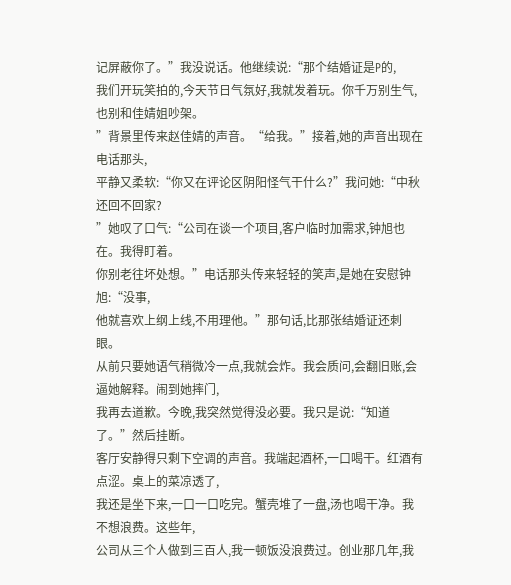记屏蔽你了。”我没说话。他继续说:“那个结婚证是P的,
我们开玩笑拍的,今天节日气氛好,我就发着玩。你千万别生气,也别和佳婧姐吵架。
”背景里传来赵佳婧的声音。“给我。”接着,她的声音出现在电话那头,
平静又柔软:“你又在评论区阴阳怪气干什么?”我问她:“中秋还回不回家?
”她叹了口气:“公司在谈一个项目,客户临时加需求,钟旭也在。我得盯着。
你别老往坏处想。”电话那头传来轻轻的笑声,是她在安慰钟旭:“没事,
他就喜欢上纲上线,不用理他。”那句话,比那张结婚证还刺眼。
从前只要她语气稍微冷一点,我就会炸。我会质问,会翻旧账,会逼她解释。闹到她摔门,
我再去道歉。今晚,我突然觉得没必要。我只是说:“知道了。”然后挂断。
客厅安静得只剩下空调的声音。我端起酒杯,一口喝干。红酒有点涩。桌上的菜凉透了,
我还是坐下来,一口一口吃完。蟹壳堆了一盘,汤也喝干净。我不想浪费。这些年,
公司从三个人做到三百人,我一顿饭没浪费过。创业那几年,我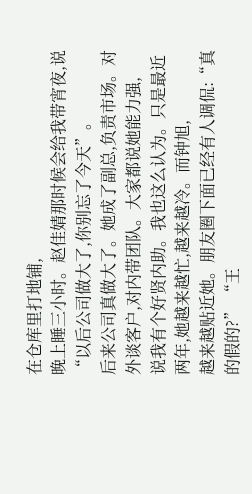在仓库里打地铺,
晚上睡三小时。赵佳婧那时候会给我带宵夜,说“以后公司做大了,你别忘了今天”。
后来公司真做大了。她成了副总,负责市场。对外谈客户,对内带团队。大家都说她能力强,
说我有个好贤内助。我也这么认为。只是最近两年,她越来越忙,越来越冷。而钟旭,
越来越贴近她。朋友圈下面已经有人调侃:“真的假的?” “王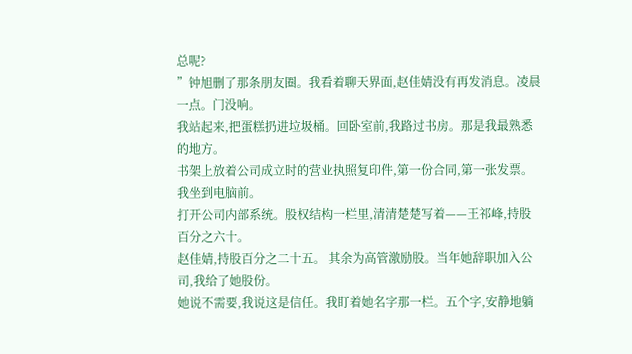总呢?
”钟旭删了那条朋友圈。我看着聊天界面,赵佳婧没有再发消息。凌晨一点。门没响。
我站起来,把蛋糕扔进垃圾桶。回卧室前,我路过书房。那是我最熟悉的地方。
书架上放着公司成立时的营业执照复印件,第一份合同,第一张发票。我坐到电脑前。
打开公司内部系统。股权结构一栏里,清清楚楚写着——王祁峰,持股百分之六十。
赵佳婧,持股百分之二十五。 其余为高管激励股。当年她辞职加入公司,我给了她股份。
她说不需要,我说这是信任。我盯着她名字那一栏。五个字,安静地躺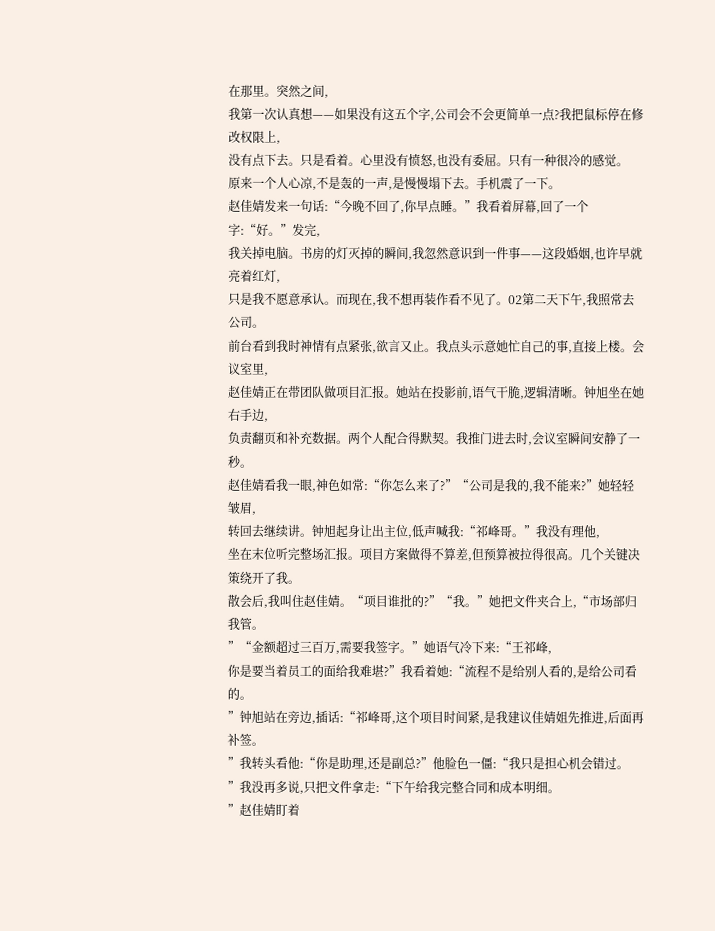在那里。突然之间,
我第一次认真想——如果没有这五个字,公司会不会更简单一点?我把鼠标停在修改权限上,
没有点下去。只是看着。心里没有愤怒,也没有委屈。只有一种很冷的感觉。
原来一个人心凉,不是轰的一声,是慢慢塌下去。手机震了一下。
赵佳婧发来一句话:“今晚不回了,你早点睡。”我看着屏幕,回了一个字:“好。”发完,
我关掉电脑。书房的灯灭掉的瞬间,我忽然意识到一件事——这段婚姻,也许早就亮着红灯,
只是我不愿意承认。而现在,我不想再装作看不见了。02第二天下午,我照常去公司。
前台看到我时神情有点紧张,欲言又止。我点头示意她忙自己的事,直接上楼。会议室里,
赵佳婧正在带团队做项目汇报。她站在投影前,语气干脆,逻辑清晰。钟旭坐在她右手边,
负责翻页和补充数据。两个人配合得默契。我推门进去时,会议室瞬间安静了一秒。
赵佳婧看我一眼,神色如常:“你怎么来了?”“公司是我的,我不能来?”她轻轻皱眉,
转回去继续讲。钟旭起身让出主位,低声喊我:“祁峰哥。”我没有理他,
坐在末位听完整场汇报。项目方案做得不算差,但预算被拉得很高。几个关键决策绕开了我。
散会后,我叫住赵佳婧。“项目谁批的?”“我。”她把文件夹合上,“市场部归我管。
”“金额超过三百万,需要我签字。”她语气冷下来:“王祁峰,
你是要当着员工的面给我难堪?”我看着她:“流程不是给别人看的,是给公司看的。
”钟旭站在旁边,插话:“祁峰哥,这个项目时间紧,是我建议佳婧姐先推进,后面再补签。
”我转头看他:“你是助理,还是副总?”他脸色一僵:“我只是担心机会错过。
”我没再多说,只把文件拿走:“下午给我完整合同和成本明细。
”赵佳婧盯着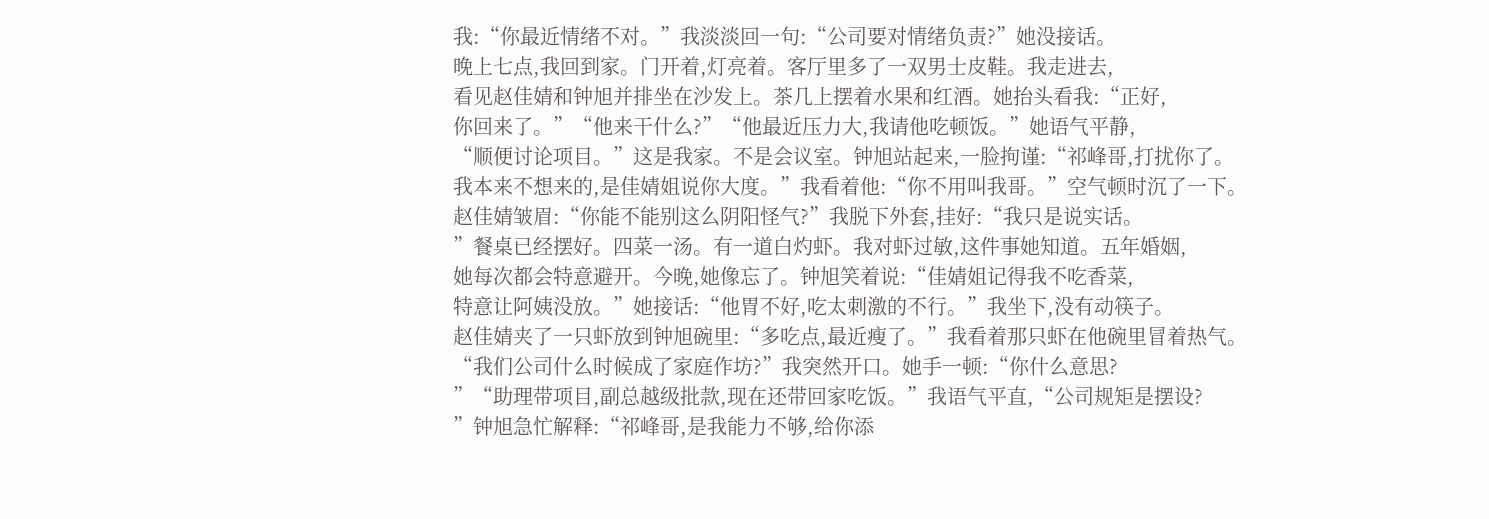我:“你最近情绪不对。”我淡淡回一句:“公司要对情绪负责?”她没接话。
晚上七点,我回到家。门开着,灯亮着。客厅里多了一双男士皮鞋。我走进去,
看见赵佳婧和钟旭并排坐在沙发上。茶几上摆着水果和红酒。她抬头看我:“正好,
你回来了。”“他来干什么?”“他最近压力大,我请他吃顿饭。”她语气平静,
“顺便讨论项目。”这是我家。不是会议室。钟旭站起来,一脸拘谨:“祁峰哥,打扰你了。
我本来不想来的,是佳婧姐说你大度。”我看着他:“你不用叫我哥。”空气顿时沉了一下。
赵佳婧皱眉:“你能不能别这么阴阳怪气?”我脱下外套,挂好:“我只是说实话。
”餐桌已经摆好。四菜一汤。有一道白灼虾。我对虾过敏,这件事她知道。五年婚姻,
她每次都会特意避开。今晚,她像忘了。钟旭笑着说:“佳婧姐记得我不吃香菜,
特意让阿姨没放。”她接话:“他胃不好,吃太刺激的不行。”我坐下,没有动筷子。
赵佳婧夹了一只虾放到钟旭碗里:“多吃点,最近瘦了。”我看着那只虾在他碗里冒着热气。
“我们公司什么时候成了家庭作坊?”我突然开口。她手一顿:“你什么意思?
”“助理带项目,副总越级批款,现在还带回家吃饭。”我语气平直,“公司规矩是摆设?
”钟旭急忙解释:“祁峰哥,是我能力不够,给你添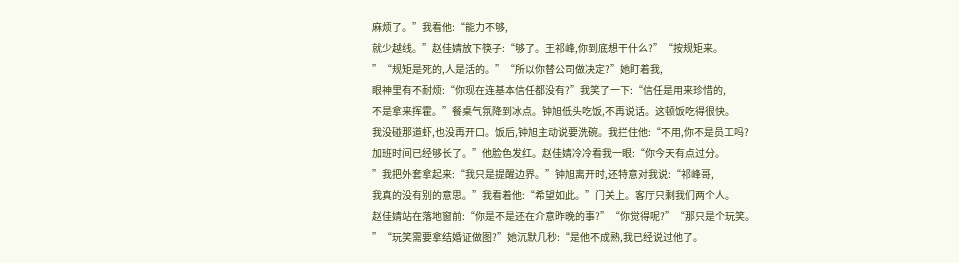麻烦了。”我看他:“能力不够,
就少越线。”赵佳婧放下筷子:“够了。王祁峰,你到底想干什么?”“按规矩来。
”“规矩是死的,人是活的。”“所以你替公司做决定?”她盯着我,
眼神里有不耐烦:“你现在连基本信任都没有?”我笑了一下:“信任是用来珍惜的,
不是拿来挥霍。”餐桌气氛降到冰点。钟旭低头吃饭,不再说话。这顿饭吃得很快。
我没碰那道虾,也没再开口。饭后,钟旭主动说要洗碗。我拦住他:“不用,你不是员工吗?
加班时间已经够长了。”他脸色发红。赵佳婧冷冷看我一眼:“你今天有点过分。
”我把外套拿起来:“我只是提醒边界。”钟旭离开时,还特意对我说:“祁峰哥,
我真的没有别的意思。”我看着他:“希望如此。”门关上。客厅只剩我们两个人。
赵佳婧站在落地窗前:“你是不是还在介意昨晚的事?”“你觉得呢?”“那只是个玩笑。
”“玩笑需要拿结婚证做图?”她沉默几秒:“是他不成熟,我已经说过他了。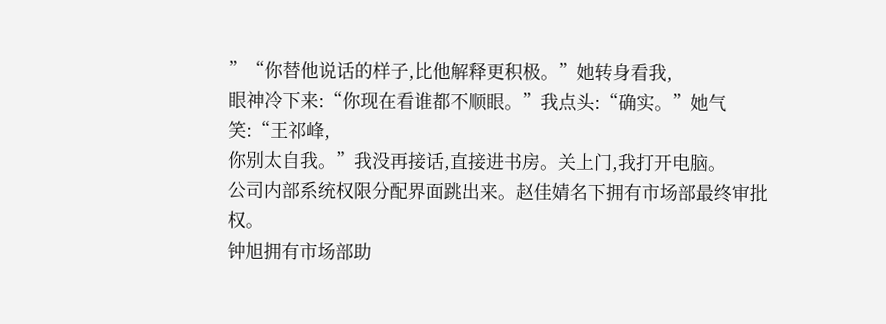”“你替他说话的样子,比他解释更积极。”她转身看我,
眼神冷下来:“你现在看谁都不顺眼。”我点头:“确实。”她气笑:“王祁峰,
你别太自我。”我没再接话,直接进书房。关上门,我打开电脑。
公司内部系统权限分配界面跳出来。赵佳婧名下拥有市场部最终审批权。
钟旭拥有市场部助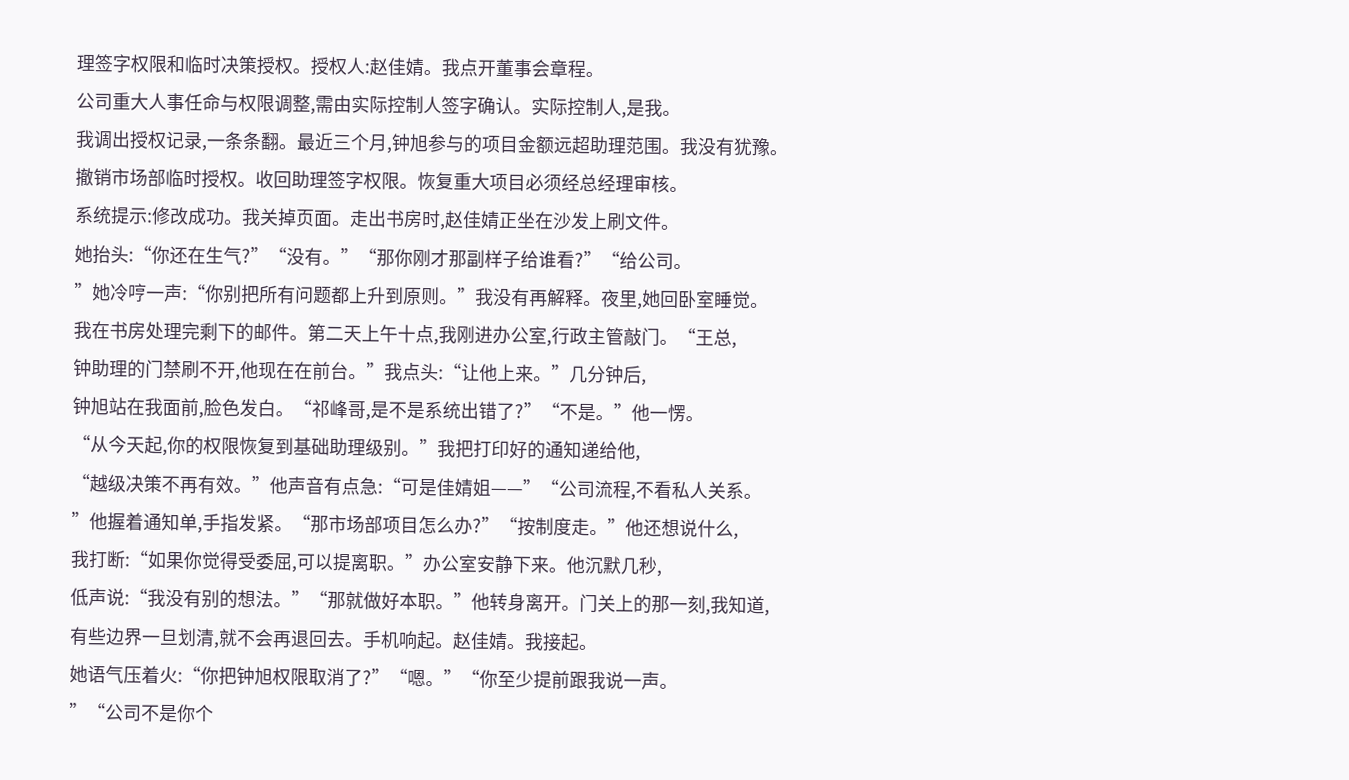理签字权限和临时决策授权。授权人:赵佳婧。我点开董事会章程。
公司重大人事任命与权限调整,需由实际控制人签字确认。实际控制人,是我。
我调出授权记录,一条条翻。最近三个月,钟旭参与的项目金额远超助理范围。我没有犹豫。
撤销市场部临时授权。收回助理签字权限。恢复重大项目必须经总经理审核。
系统提示:修改成功。我关掉页面。走出书房时,赵佳婧正坐在沙发上刷文件。
她抬头:“你还在生气?”“没有。”“那你刚才那副样子给谁看?”“给公司。
”她冷哼一声:“你别把所有问题都上升到原则。”我没有再解释。夜里,她回卧室睡觉。
我在书房处理完剩下的邮件。第二天上午十点,我刚进办公室,行政主管敲门。“王总,
钟助理的门禁刷不开,他现在在前台。”我点头:“让他上来。”几分钟后,
钟旭站在我面前,脸色发白。“祁峰哥,是不是系统出错了?”“不是。”他一愣。
“从今天起,你的权限恢复到基础助理级别。”我把打印好的通知递给他,
“越级决策不再有效。”他声音有点急:“可是佳婧姐——”“公司流程,不看私人关系。
”他握着通知单,手指发紧。“那市场部项目怎么办?”“按制度走。”他还想说什么,
我打断:“如果你觉得受委屈,可以提离职。”办公室安静下来。他沉默几秒,
低声说:“我没有别的想法。”“那就做好本职。”他转身离开。门关上的那一刻,我知道,
有些边界一旦划清,就不会再退回去。手机响起。赵佳婧。我接起。
她语气压着火:“你把钟旭权限取消了?”“嗯。”“你至少提前跟我说一声。
”“公司不是你个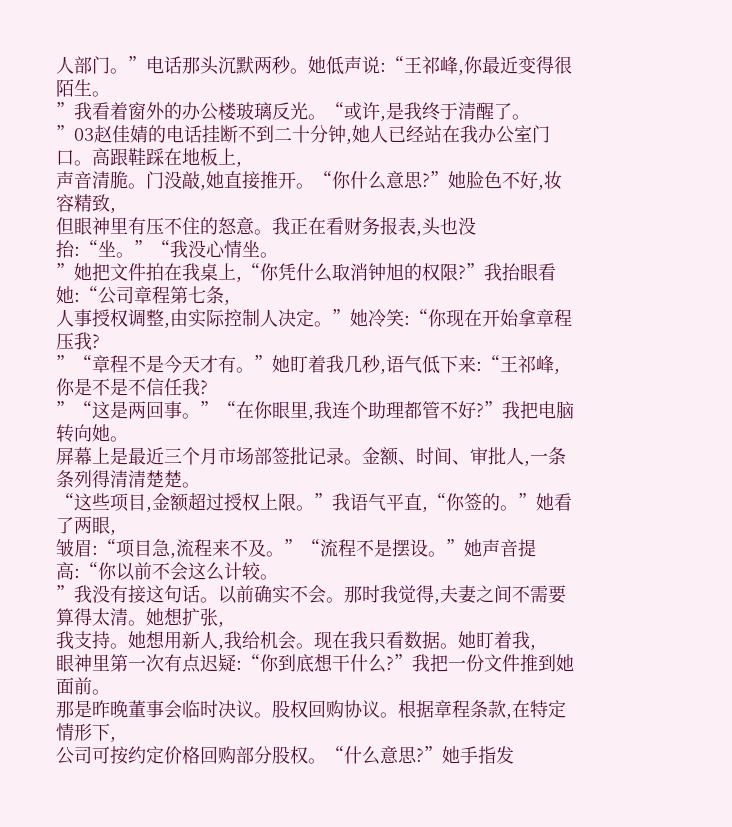人部门。”电话那头沉默两秒。她低声说:“王祁峰,你最近变得很陌生。
”我看着窗外的办公楼玻璃反光。“或许,是我终于清醒了。
”03赵佳婧的电话挂断不到二十分钟,她人已经站在我办公室门口。高跟鞋踩在地板上,
声音清脆。门没敲,她直接推开。“你什么意思?”她脸色不好,妆容精致,
但眼神里有压不住的怒意。我正在看财务报表,头也没抬:“坐。”“我没心情坐。
”她把文件拍在我桌上,“你凭什么取消钟旭的权限?”我抬眼看她:“公司章程第七条,
人事授权调整,由实际控制人决定。”她冷笑:“你现在开始拿章程压我?
”“章程不是今天才有。”她盯着我几秒,语气低下来:“王祁峰,你是不是不信任我?
”“这是两回事。”“在你眼里,我连个助理都管不好?”我把电脑转向她。
屏幕上是最近三个月市场部签批记录。金额、时间、审批人,一条条列得清清楚楚。
“这些项目,金额超过授权上限。”我语气平直,“你签的。”她看了两眼,
皱眉:“项目急,流程来不及。”“流程不是摆设。”她声音提高:“你以前不会这么计较。
”我没有接这句话。以前确实不会。那时我觉得,夫妻之间不需要算得太清。她想扩张,
我支持。她想用新人,我给机会。现在我只看数据。她盯着我,
眼神里第一次有点迟疑:“你到底想干什么?”我把一份文件推到她面前。
那是昨晚董事会临时决议。股权回购协议。根据章程条款,在特定情形下,
公司可按约定价格回购部分股权。“什么意思?”她手指发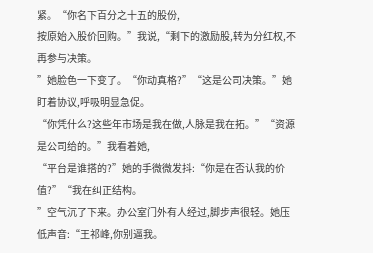紧。“你名下百分之十五的股份,
按原始入股价回购。”我说,“剩下的激励股,转为分红权,不再参与决策。
”她脸色一下变了。“你动真格?”“这是公司决策。”她盯着协议,呼吸明显急促。
“你凭什么?这些年市场是我在做,人脉是我在拓。”“资源是公司给的。”我看着她,
“平台是谁搭的?”她的手微微发抖:“你是在否认我的价值?”“我在纠正结构。
”空气沉了下来。办公室门外有人经过,脚步声很轻。她压低声音:“王祁峰,你别逼我。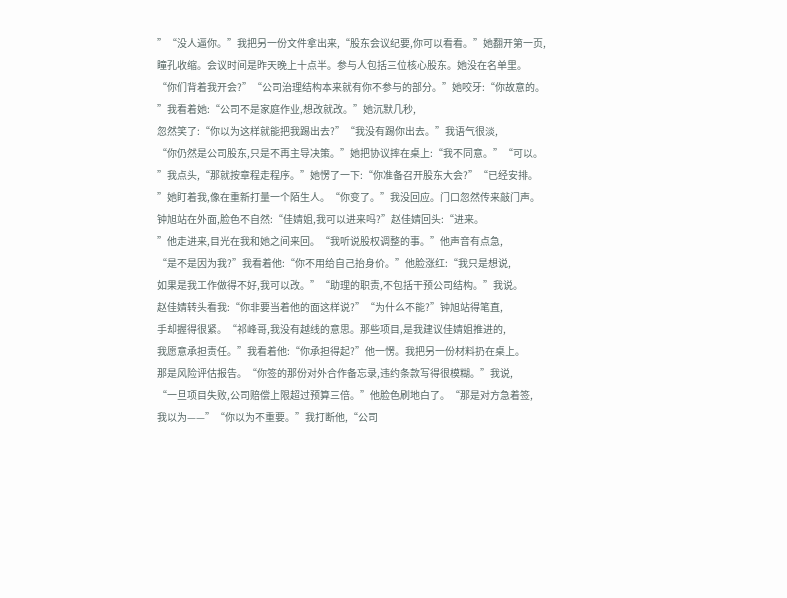”“没人逼你。”我把另一份文件拿出来,“股东会议纪要,你可以看看。”她翻开第一页,
瞳孔收缩。会议时间是昨天晚上十点半。参与人包括三位核心股东。她没在名单里。
“你们背着我开会?”“公司治理结构本来就有你不参与的部分。”她咬牙:“你故意的。
”我看着她:“公司不是家庭作业,想改就改。”她沉默几秒,
忽然笑了:“你以为这样就能把我踢出去?”“我没有踢你出去。”我语气很淡,
“你仍然是公司股东,只是不再主导决策。”她把协议摔在桌上:“我不同意。”“可以。
”我点头,“那就按章程走程序。”她愣了一下:“你准备召开股东大会?”“已经安排。
”她盯着我,像在重新打量一个陌生人。“你变了。”我没回应。门口忽然传来敲门声。
钟旭站在外面,脸色不自然:“佳婧姐,我可以进来吗?”赵佳婧回头:“进来。
”他走进来,目光在我和她之间来回。“我听说股权调整的事。”他声音有点急,
“是不是因为我?”我看着他:“你不用给自己抬身价。”他脸涨红:“我只是想说,
如果是我工作做得不好,我可以改。”“助理的职责,不包括干预公司结构。”我说。
赵佳婧转头看我:“你非要当着他的面这样说?”“为什么不能?”钟旭站得笔直,
手却握得很紧。“祁峰哥,我没有越线的意思。那些项目,是我建议佳婧姐推进的,
我愿意承担责任。”我看着他:“你承担得起?”他一愣。我把另一份材料扔在桌上。
那是风险评估报告。“你签的那份对外合作备忘录,违约条款写得很模糊。”我说,
“一旦项目失败,公司赔偿上限超过预算三倍。”他脸色刷地白了。“那是对方急着签,
我以为——”“你以为不重要。”我打断他,“公司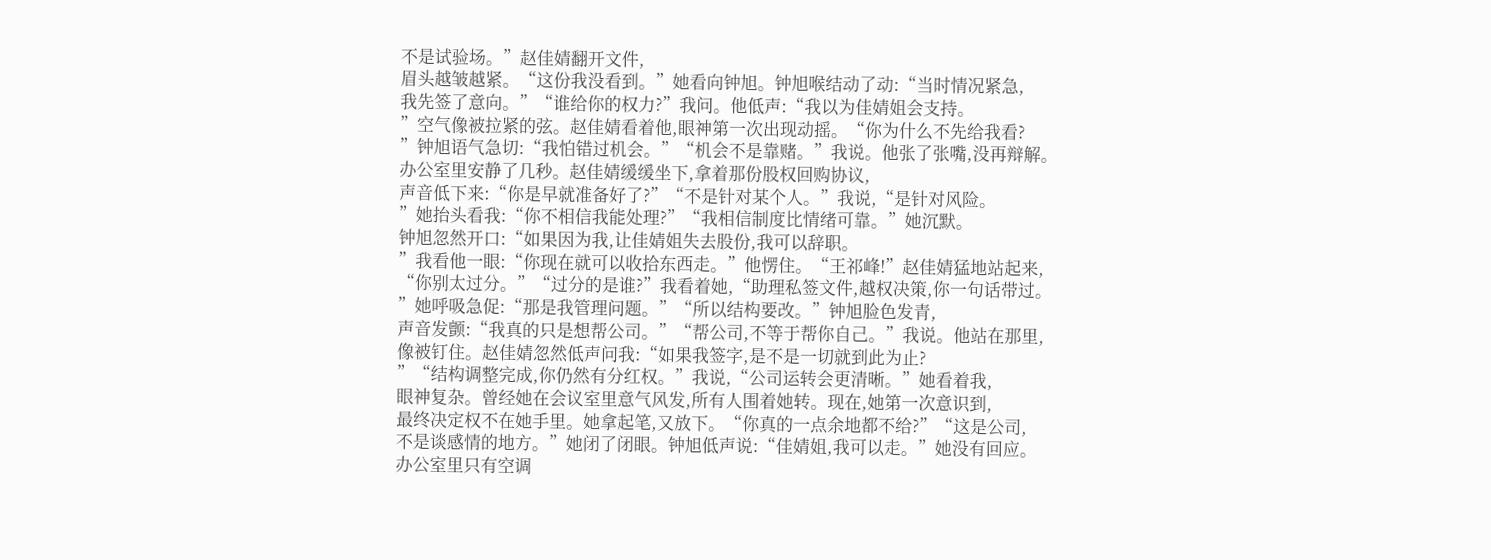不是试验场。”赵佳婧翻开文件,
眉头越皱越紧。“这份我没看到。”她看向钟旭。钟旭喉结动了动:“当时情况紧急,
我先签了意向。”“谁给你的权力?”我问。他低声:“我以为佳婧姐会支持。
”空气像被拉紧的弦。赵佳婧看着他,眼神第一次出现动摇。“你为什么不先给我看?
”钟旭语气急切:“我怕错过机会。”“机会不是靠赌。”我说。他张了张嘴,没再辩解。
办公室里安静了几秒。赵佳婧缓缓坐下,拿着那份股权回购协议,
声音低下来:“你是早就准备好了?”“不是针对某个人。”我说,“是针对风险。
”她抬头看我:“你不相信我能处理?”“我相信制度比情绪可靠。”她沉默。
钟旭忽然开口:“如果因为我,让佳婧姐失去股份,我可以辞职。
”我看他一眼:“你现在就可以收拾东西走。”他愣住。“王祁峰!”赵佳婧猛地站起来,
“你别太过分。”“过分的是谁?”我看着她,“助理私签文件,越权决策,你一句话带过。
”她呼吸急促:“那是我管理问题。”“所以结构要改。”钟旭脸色发青,
声音发颤:“我真的只是想帮公司。”“帮公司,不等于帮你自己。”我说。他站在那里,
像被钉住。赵佳婧忽然低声问我:“如果我签字,是不是一切就到此为止?
”“结构调整完成,你仍然有分红权。”我说,“公司运转会更清晰。”她看着我,
眼神复杂。曾经她在会议室里意气风发,所有人围着她转。现在,她第一次意识到,
最终决定权不在她手里。她拿起笔,又放下。“你真的一点余地都不给?”“这是公司,
不是谈感情的地方。”她闭了闭眼。钟旭低声说:“佳婧姐,我可以走。”她没有回应。
办公室里只有空调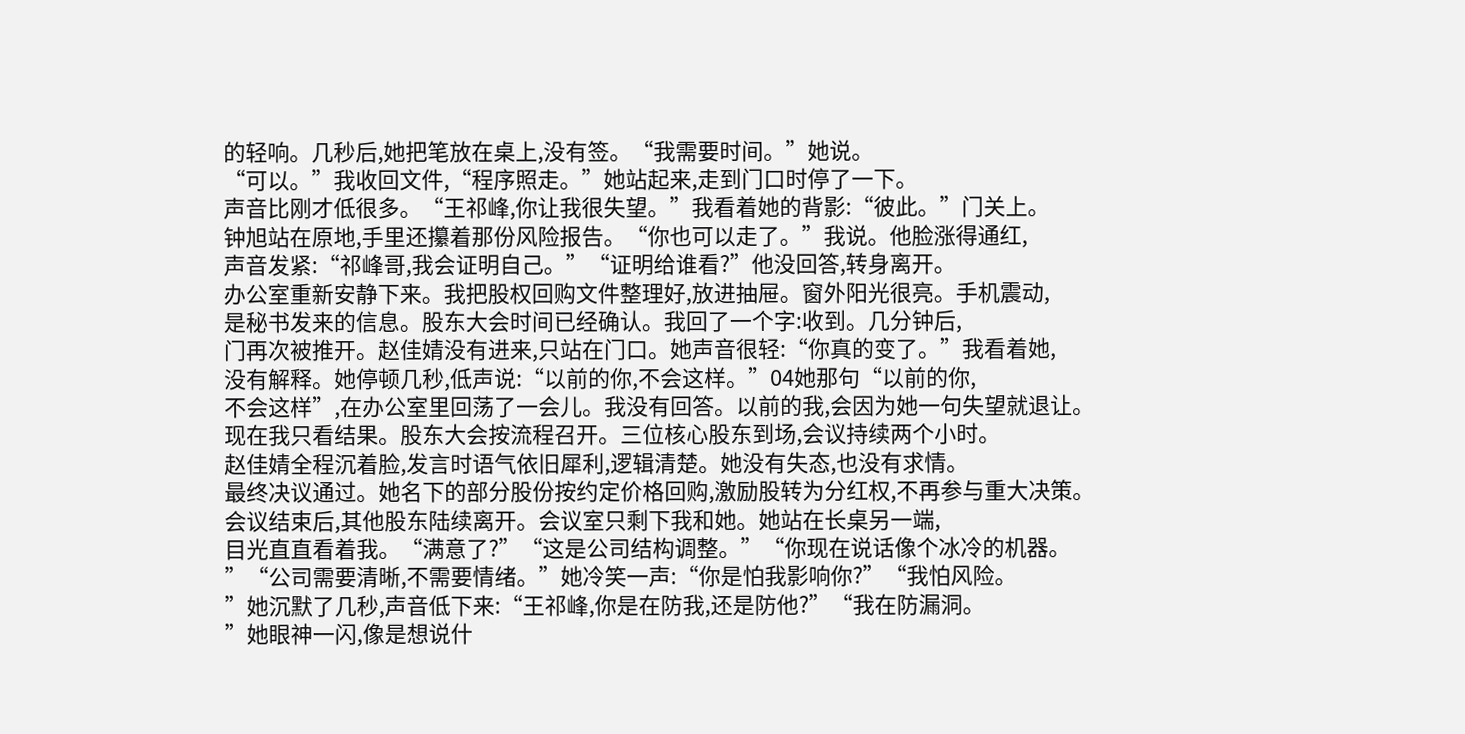的轻响。几秒后,她把笔放在桌上,没有签。“我需要时间。”她说。
“可以。”我收回文件,“程序照走。”她站起来,走到门口时停了一下。
声音比刚才低很多。“王祁峰,你让我很失望。”我看着她的背影:“彼此。”门关上。
钟旭站在原地,手里还攥着那份风险报告。“你也可以走了。”我说。他脸涨得通红,
声音发紧:“祁峰哥,我会证明自己。”“证明给谁看?”他没回答,转身离开。
办公室重新安静下来。我把股权回购文件整理好,放进抽屉。窗外阳光很亮。手机震动,
是秘书发来的信息。股东大会时间已经确认。我回了一个字:收到。几分钟后,
门再次被推开。赵佳婧没有进来,只站在门口。她声音很轻:“你真的变了。”我看着她,
没有解释。她停顿几秒,低声说:“以前的你,不会这样。”04她那句“以前的你,
不会这样”,在办公室里回荡了一会儿。我没有回答。以前的我,会因为她一句失望就退让。
现在我只看结果。股东大会按流程召开。三位核心股东到场,会议持续两个小时。
赵佳婧全程沉着脸,发言时语气依旧犀利,逻辑清楚。她没有失态,也没有求情。
最终决议通过。她名下的部分股份按约定价格回购,激励股转为分红权,不再参与重大决策。
会议结束后,其他股东陆续离开。会议室只剩下我和她。她站在长桌另一端,
目光直直看着我。“满意了?”“这是公司结构调整。”“你现在说话像个冰冷的机器。
”“公司需要清晰,不需要情绪。”她冷笑一声:“你是怕我影响你?”“我怕风险。
”她沉默了几秒,声音低下来:“王祁峰,你是在防我,还是防他?”“我在防漏洞。
”她眼神一闪,像是想说什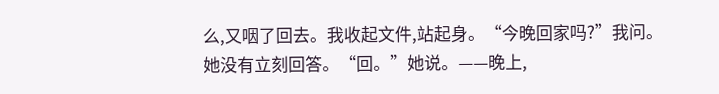么,又咽了回去。我收起文件,站起身。“今晚回家吗?”我问。
她没有立刻回答。“回。”她说。——晚上,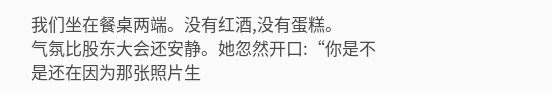我们坐在餐桌两端。没有红酒,没有蛋糕。
气氛比股东大会还安静。她忽然开口:“你是不是还在因为那张照片生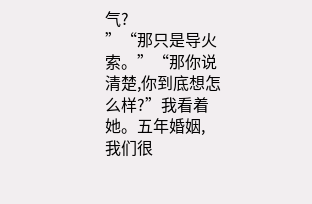气?
”“那只是导火索。”“那你说清楚,你到底想怎么样?”我看着她。五年婚姻,
我们很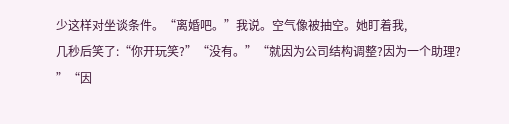少这样对坐谈条件。“离婚吧。”我说。空气像被抽空。她盯着我,
几秒后笑了:“你开玩笑?”“没有。”“就因为公司结构调整?因为一个助理?
”“因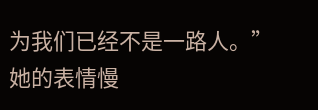为我们已经不是一路人。”她的表情慢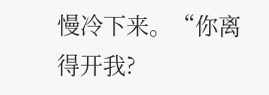慢冷下来。“你离得开我?